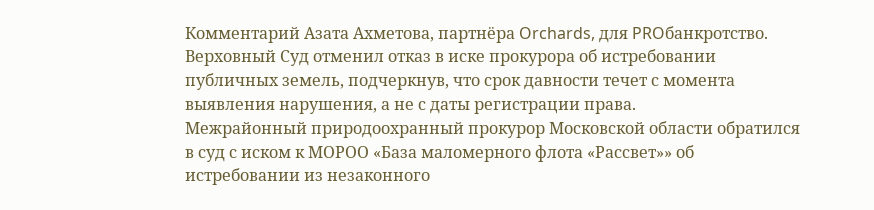Комментарий Азата Ахметова, партнёра Orchards, для PROбанкротство.
Верховный Суд отменил отказ в иске прокурора об истребовании публичных земель, подчеркнув, что срок давности течет с момента выявления нарушения, а не с даты регистрации права.
Межрайонный природоохранный прокурор Московской области обратился в суд с иском к МОРОО «База маломерного флота «Рассвет»» об истребовании из незаконного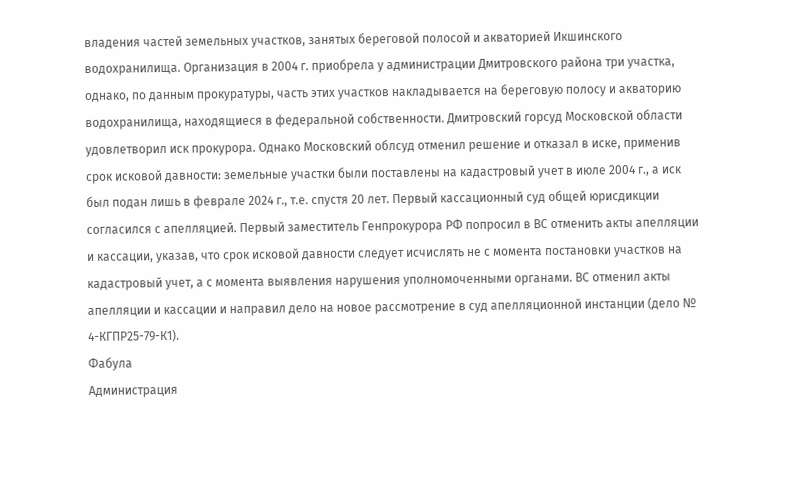владения частей земельных участков, занятых береговой полосой и акваторией Икшинского водохранилища. Организация в 2004 г. приобрела у администрации Дмитровского района три участка, однако, по данным прокуратуры, часть этих участков накладывается на береговую полосу и акваторию водохранилища, находящиеся в федеральной собственности. Дмитровский горсуд Московской области удовлетворил иск прокурора. Однако Московский облсуд отменил решение и отказал в иске, применив срок исковой давности: земельные участки были поставлены на кадастровый учет в июле 2004 г., а иск был подан лишь в феврале 2024 г., т.е. спустя 20 лет. Первый кассационный суд общей юрисдикции согласился с апелляцией. Первый заместитель Генпрокурора РФ попросил в ВС отменить акты апелляции и кассации, указав, что срок исковой давности следует исчислять не с момента постановки участков на кадастровый учет, а с момента выявления нарушения уполномоченными органами. ВС отменил акты апелляции и кассации и направил дело на новое рассмотрение в суд апелляционной инстанции (дело № 4-КГПР25-79-К1).
Фабула
Администрация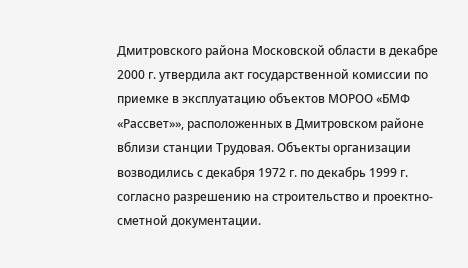Дмитровского района Московской области в декабре 2000 г. утвердила акт государственной комиссии по приемке в эксплуатацию объектов МОРОО «БМФ «Рассвет»», расположенных в Дмитровском районе вблизи станции Трудовая. Объекты организации возводились с декабря 1972 г. по декабрь 1999 г. согласно разрешению на строительство и проектно-сметной документации.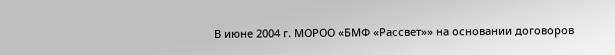В июне 2004 г. МОРОО «БМФ «Рассвет»» на основании договоров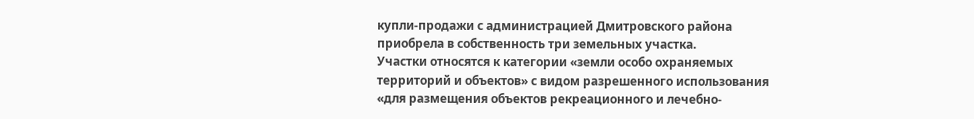купли-продажи с администрацией Дмитровского района приобрела в собственность три земельных участка.
Участки относятся к категории «земли особо охраняемых территорий и объектов» с видом разрешенного использования «для размещения объектов рекреационного и лечебно-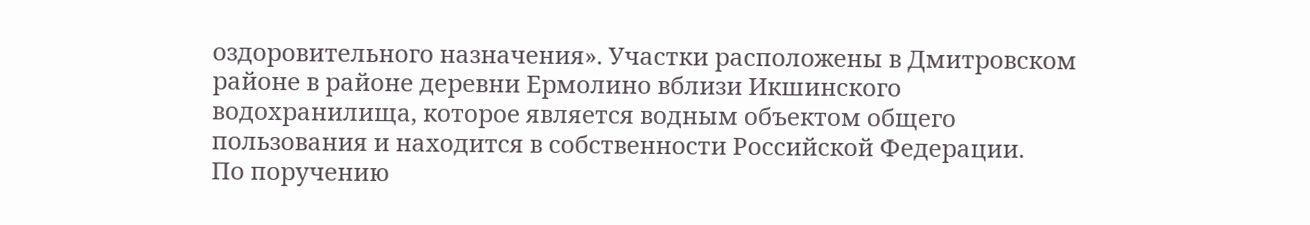оздоровительного назначения». Участки расположены в Дмитровском районе в районе деревни Ермолино вблизи Икшинского водохранилища, которое является водным объектом общего пользования и находится в собственности Российской Федерации.
По поручению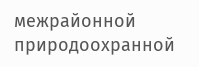межрайонной природоохранной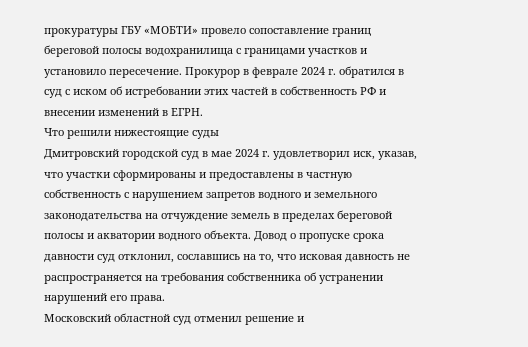прокуратуры ГБУ «МОБТИ» провело сопоставление границ береговой полосы водохранилища с границами участков и установило пересечение. Прокурор в феврале 2024 г. обратился в суд с иском об истребовании этих частей в собственность РФ и внесении изменений в ЕГРН.
Что решили нижестоящие суды
Дмитровский городской суд в мае 2024 г. удовлетворил иск, указав, что участки сформированы и предоставлены в частную собственность с нарушением запретов водного и земельного законодательства на отчуждение земель в пределах береговой полосы и акватории водного объекта. Довод о пропуске срока давности суд отклонил, сославшись на то, что исковая давность не распространяется на требования собственника об устранении нарушений его права.
Московский областной суд отменил решение и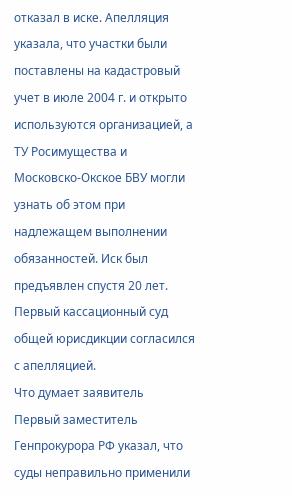отказал в иске. Апелляция указала, что участки были поставлены на кадастровый учет в июле 2004 г. и открыто используются организацией, а ТУ Росимущества и Московско-Окское БВУ могли узнать об этом при надлежащем выполнении обязанностей. Иск был предъявлен спустя 20 лет. Первый кассационный суд общей юрисдикции согласился с апелляцией.
Что думает заявитель
Первый заместитель Генпрокурора РФ указал, что суды неправильно применили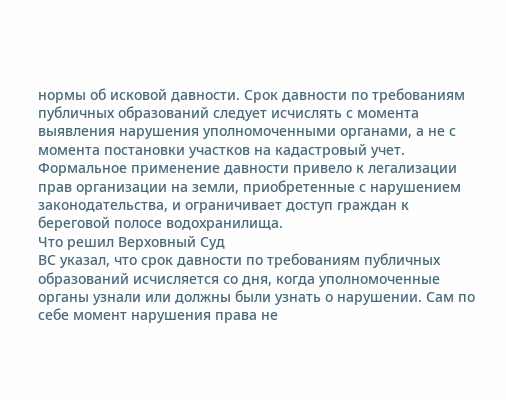нормы об исковой давности. Срок давности по требованиям публичных образований следует исчислять с момента выявления нарушения уполномоченными органами, а не с момента постановки участков на кадастровый учет.
Формальное применение давности привело к легализации прав организации на земли, приобретенные с нарушением законодательства, и ограничивает доступ граждан к береговой полосе водохранилища.
Что решил Верховный Суд
ВС указал, что срок давности по требованиям публичных образований исчисляется со дня, когда уполномоченные органы узнали или должны были узнать о нарушении. Сам по себе момент нарушения права не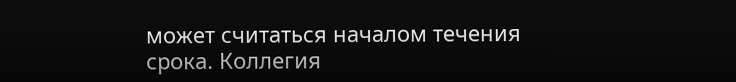может считаться началом течения срока. Коллегия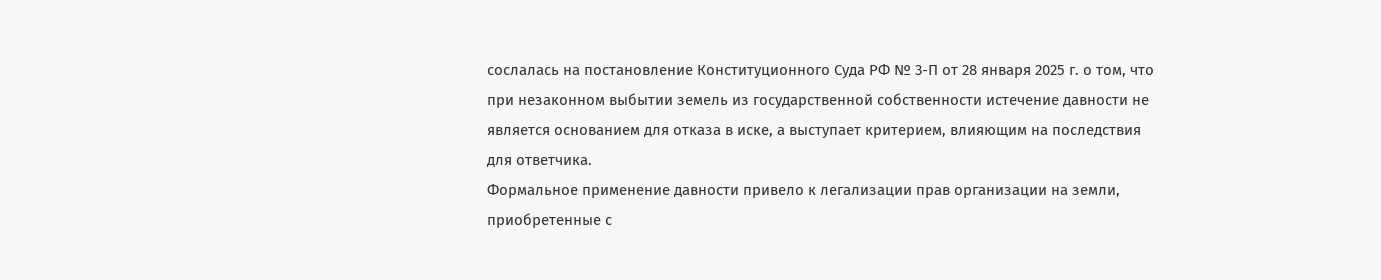сослалась на постановление Конституционного Суда РФ № 3-П от 28 января 2025 г. о том, что при незаконном выбытии земель из государственной собственности истечение давности не является основанием для отказа в иске, а выступает критерием, влияющим на последствия для ответчика.
Формальное применение давности привело к легализации прав организации на земли, приобретенные с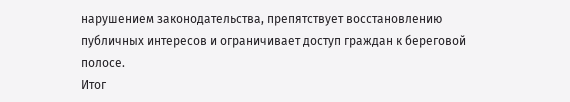нарушением законодательства, препятствует восстановлению публичных интересов и ограничивает доступ граждан к береговой полосе.
Итог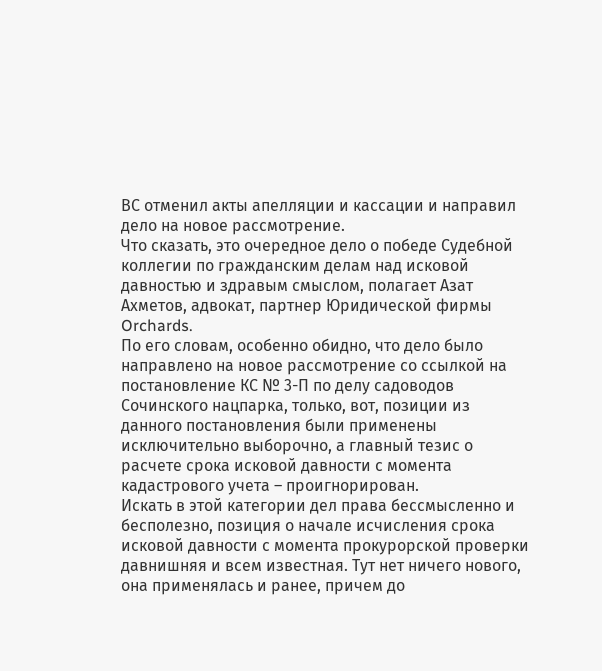ВС отменил акты апелляции и кассации и направил дело на новое рассмотрение.
Что сказать, это очередное дело о победе Судебной коллегии по гражданским делам над исковой давностью и здравым смыслом, полагает Азат Ахметов, адвокат, партнер Юридической фирмы Orchards.
По его словам, особенно обидно, что дело было направлено на новое рассмотрение со ссылкой на постановление КС № 3-П по делу садоводов Сочинского нацпарка, только, вот, позиции из данного постановления были применены исключительно выборочно, а главный тезис о расчете срока исковой давности с момента кадастрового учета – проигнорирован.
Искать в этой категории дел права бессмысленно и бесполезно, позиция о начале исчисления срока исковой давности с момента прокурорской проверки давнишняя и всем известная. Тут нет ничего нового, она применялась и ранее, причем до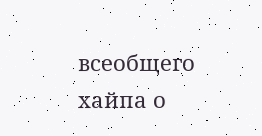всеобщего хайпа о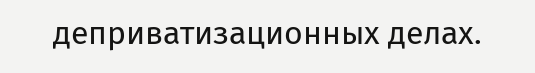деприватизационных делах.